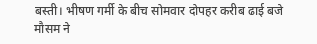बस्ती। भीषण गर्मी के बीच सोमवार दोपहर करीब ढाई बजे मौसम ने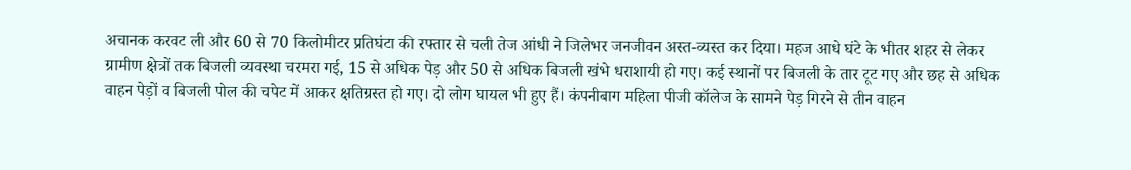अचानक करवट ली और 60 से 70 किलोमीटर प्रतिघंटा की रफ्तार से चली तेज आंधी ने जिलेभर जनजीवन अस्त-व्यस्त कर दिया। महज आधे घंटे के भीतर शहर से लेकर ग्रामीण क्षेत्रों तक बिजली व्यवस्था चरमरा गई, 15 से अधिक पेड़ और 50 से अधिक बिजली खंभे धराशायी हो गए। कई स्थानों पर बिजली के तार टूट गए और छह से अधिक वाहन पेड़ों व बिजली पोल की चपेट में आकर क्षतिग्रस्त हो गए। दो लोग घायल भी हुए हैं। कंपनीबाग महिला पीजी कॉलेज के सामने पेड़ गिरने से तीन वाहन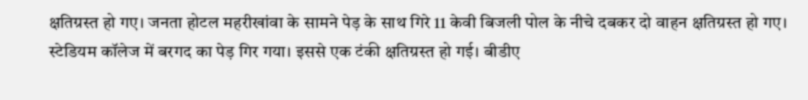क्षतिग्रस्त हो गए। जनता होटल महरीखांवा के सामने पेड़ के साथ गिरे 11 केवी बिजली पोल के नीचे दबकर दो वाहन क्षतिग्रस्त हो गए। स्टेडियम कॉलेज में बरगद का पेड़ गिर गया। इससे एक टंकी क्षतिग्रस्त हो गई। बीडीए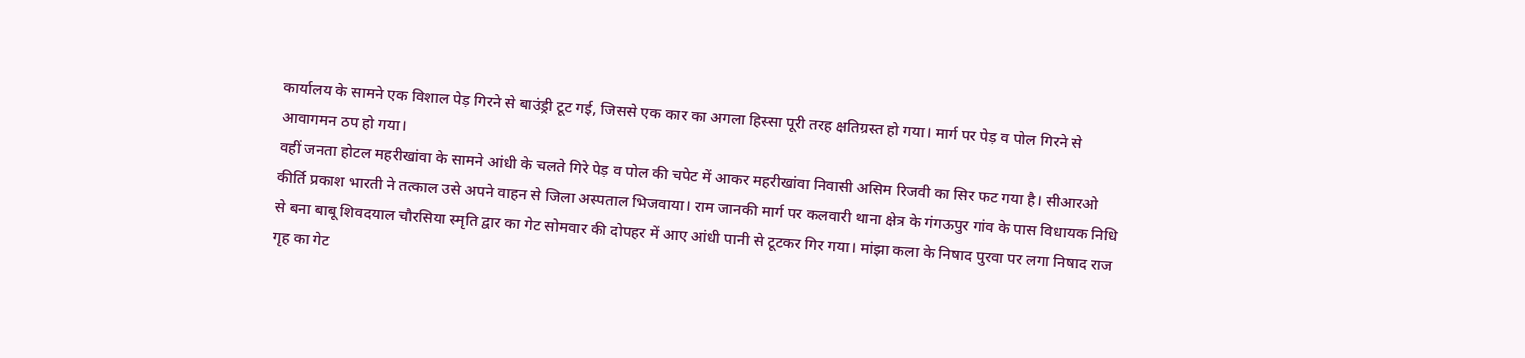कार्यालय के सामने एक विशाल पेड़ गिरने से बाउंड्री टूट गई, जिससे एक कार का अगला हिस्सा पूरी तरह क्षतिग्रस्त हो गया। मार्ग पर पेड़ व पोल गिरने से आवागमन ठप हो गया।
वहीं जनता होटल महरीखांवा के सामने आंधी के चलते गिरे पेड़ व पोल की चपेट में आकर महरीखांवा निवासी असिम रिजवी का सिर फट गया है। सीआरओ कीर्ति प्रकाश भारती ने तत्काल उसे अपने वाहन से जिला अस्पताल भिजवाया। राम जानकी मार्ग पर कलवारी थाना क्षेत्र के गंगऊपुर गांव के पास विधायक निधि से बना बाबू शिवदयाल चौरसिया स्मृति द्वार का गेट सोमवार की दोपहर में आए आंधी पानी से टूटकर गिर गया। मांझा कला के निषाद पुरवा पर लगा निषाद राज गृह का गेट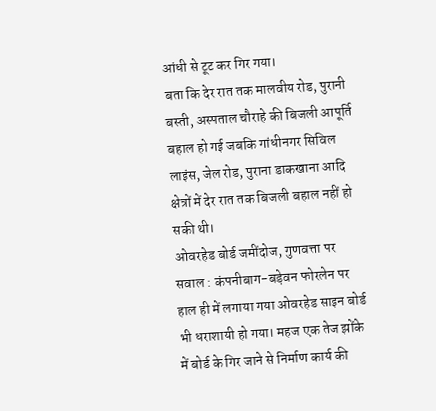आंधी से टूट कर गिर गया।
बता कि देर रात तक मालवीय रोड, पुरानी बस्ती, अस्पताल चौराहे की बिजली आपूर्ति बहाल हो गई जबकि गांधीनगर सिविल लाइंस, जेल रोड, पुराना डाकखाना आदि क्षेत्रों में देर रात तक बिजली बहाल नहीं हो सकी थी।
ओवरहेड बोर्ड जमींदोज, गुणवत्ता पर सवाल : कंपनीबाग-बड़ेवन फोरलेन पर हाल ही में लगाया गया ओवरहेड साइन बोर्ड भी धराशायी हो गया। महज एक तेज झोंके में बोर्ड के गिर जाने से निर्माण कार्य की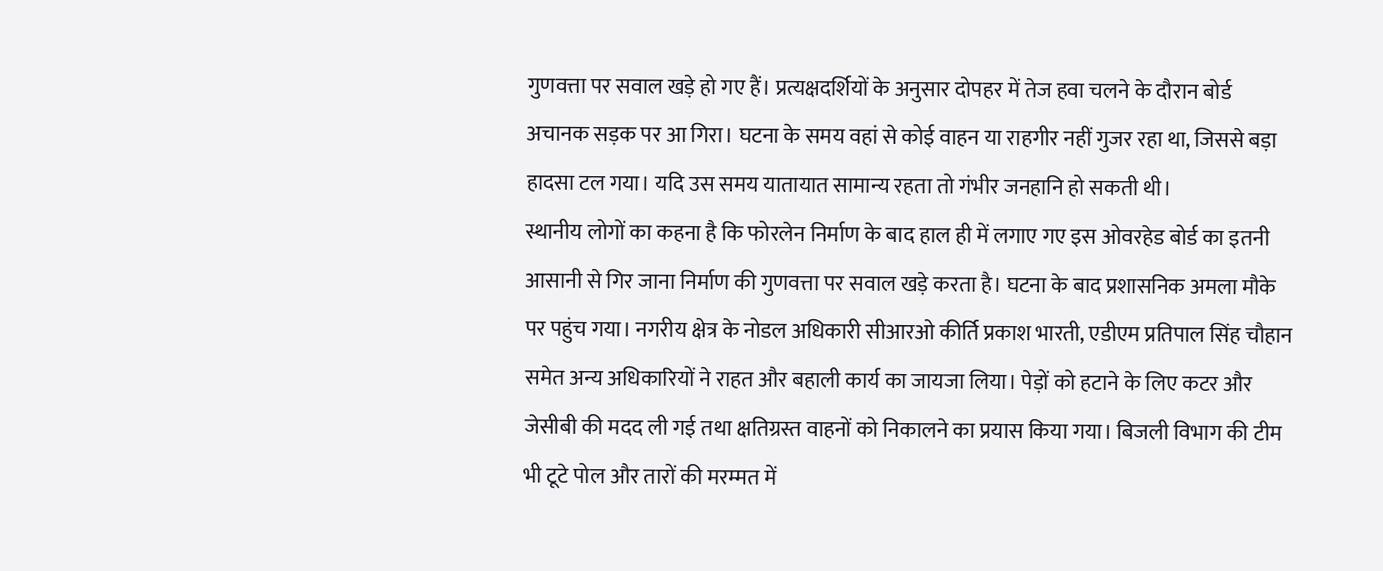गुणवत्ता पर सवाल खड़े हो गए हैं। प्रत्यक्षदर्शियों के अनुसार दोपहर में तेज हवा चलने के दौरान बोर्ड अचानक सड़क पर आ गिरा। घटना के समय वहां से कोई वाहन या राहगीर नहीं गुजर रहा था, जिससे बड़ा हादसा टल गया। यदि उस समय यातायात सामान्य रहता तो गंभीर जनहानि हो सकती थी।
स्थानीय लोगों का कहना है कि फोरलेन निर्माण के बाद हाल ही में लगाए गए इस ओवरहेड बोर्ड का इतनी आसानी से गिर जाना निर्माण की गुणवत्ता पर सवाल खड़े करता है। घटना के बाद प्रशासनिक अमला मौके पर पहुंच गया। नगरीय क्षेत्र के नोडल अधिकारी सीआरओ कीर्ति प्रकाश भारती, एडीएम प्रतिपाल सिंह चौहान समेत अन्य अधिकारियों ने राहत और बहाली कार्य का जायजा लिया। पेड़ों को हटाने के लिए कटर और जेसीबी की मदद ली गई तथा क्षतिग्रस्त वाहनों को निकालने का प्रयास किया गया। बिजली विभाग की टीम भी टूटे पोल और तारों की मरम्मत में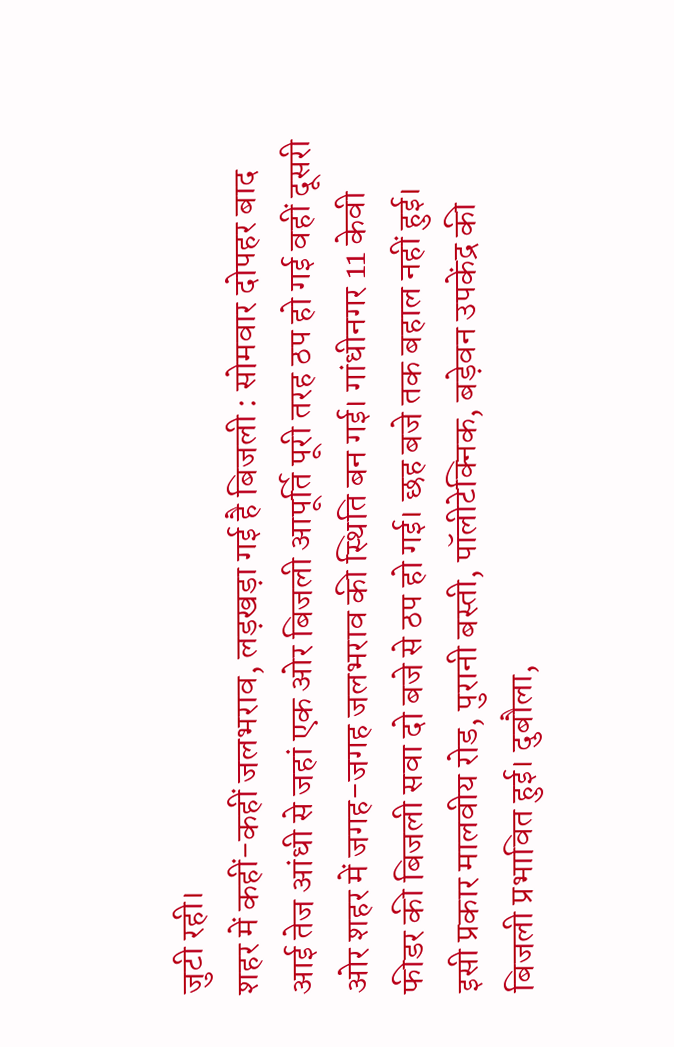जुटी रही।
शहर में कहीं-कहीं जलभराव, लड़खड़ा गई है बिजली : सोमवार दोपहर बाद आई तेज आंधी से जहां एक ओर बिजली आपूर्ति पूरी तरह ठप हो गई वहीं दूसरी ओर शहर में जगह-जगह जलभराव की स्थिति बन गई। गांधीनगर 11 केवी फीडर की बिजली सवा दो बजे से ठप हो गई। छह बजे तक बहाल नहीं हुई। इसी प्रकार मालवीय रोड, पुरानी बस्ती, पॉलीटेक्निक, बड़ेवन उपकेंद्र की बिजली प्रभावित हुई। दुबौला,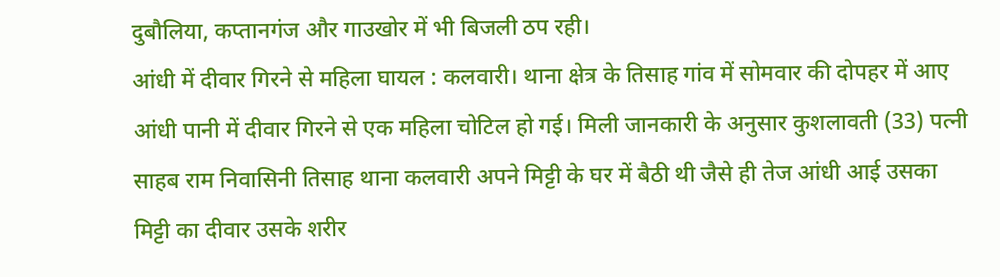दुबौलिया, कप्तानगंज और गाउखोर में भी बिजली ठप रही।
आंधी में दीवार गिरने से महिला घायल : कलवारी। थाना क्षेत्र के तिसाह गांव में सोमवार की दोपहर में आए आंधी पानी में दीवार गिरने से एक महिला चोटिल हो गई। मिली जानकारी के अनुसार कुशलावती (33) पत्नी साहब राम निवासिनी तिसाह थाना कलवारी अपने मिट्टी के घर में बैठी थी जैसे ही तेज आंधी आई उसका मिट्टी का दीवार उसके शरीर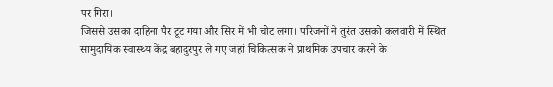पर गिरा।
जिससे उसका दाहिना पैर टूट गया और सिर में भी चोट लगा। परिजनों ने तुरंत उसको कलवारी में स्थित सामुदायिक स्वास्थ्य केंद्र बहादुरपुर ले गए जहां चिकित्सक ने प्राथमिक उपचार करने के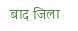बाद जिला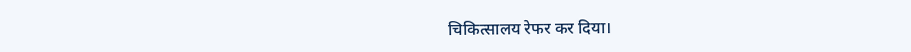चिकित्सालय रेफर कर दिया।